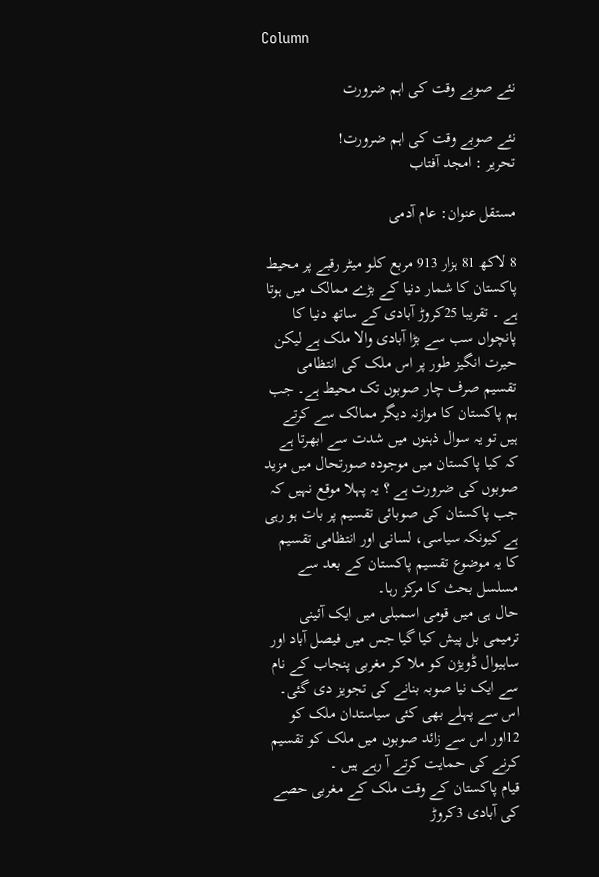Column

نئے صوبے وقت کی اہم ضرورت

نئے صوبے وقت کی اہم ضرورت!
تحریر : امجد آفتاب

مستقل عنوان: عام آدمی

8 لاکھ 81 ہزار 913 مربع کلو میٹر رقبے پر محیط پاکستان کا شمار دنیا کے بڑے ممالک میں ہوتا ہے ۔ تقریبا 25کروڑ آبادی کے ساتھ دنیا کا پانچواں سب سے بڑا آبادی والا ملک ہے لیکن حیرت انگیز طور پر اس ملک کی انتظامی تقسیم صرف چار صوبوں تک محیط ہے۔ جب ہم پاکستان کا موازنہ دیگر ممالک سے کرتے ہیں تو یہ سوال ذہنوں میں شدت سے ابھرتا ہے کہ کیا پاکستان میں موجودہ صورتحال میں مزید صوبوں کی ضرورت ہے ؟ یہ پہلا موقع نہیں کہ جب پاکستان کی صوبائی تقسیم پر بات ہو رہی ہے کیونکہ سیاسی، لسانی اور انتظامی تقسیم کا یہ موضوع تقسیم پاکستان کے بعد سے مسلسل بحث کا مرکز رہا۔
حال ہی میں قومی اسمبلی میں ایک آئینی ترمیمی بل پیش کیا گیا جس میں فیصل آباد اور ساہیوال ڈویژن کو ملا کر مغربی پنجاب کے نام سے ایک نیا صوبہ بنانے کی تجویز دی گئی۔ اس سے پہلے بھی کئی سیاستدان ملک کو 12اور اس سے زائد صوبوں میں ملک کو تقسیم کرنے کی حمایت کرتے آ رہے ہیں ۔
قیام پاکستان کے وقت ملک کے مغربی حصے کی آبادی 3کروڑ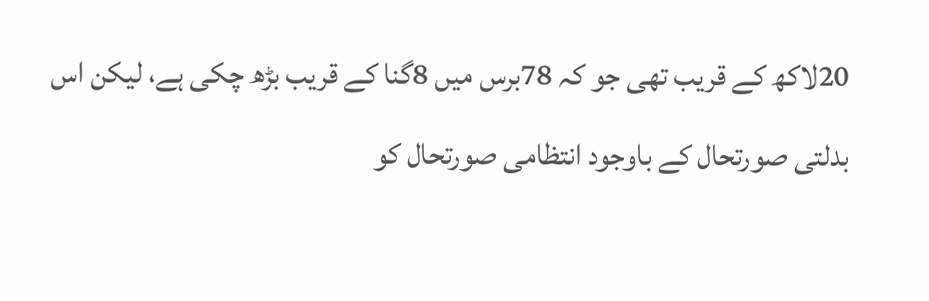20لاکھ کے قریب تھی جو کہ 78برس میں 8گنا کے قریب بڑھ چکی ہے، لیکن اس بدلتی صورتحال کے باوجود انتظامی صورتحال کو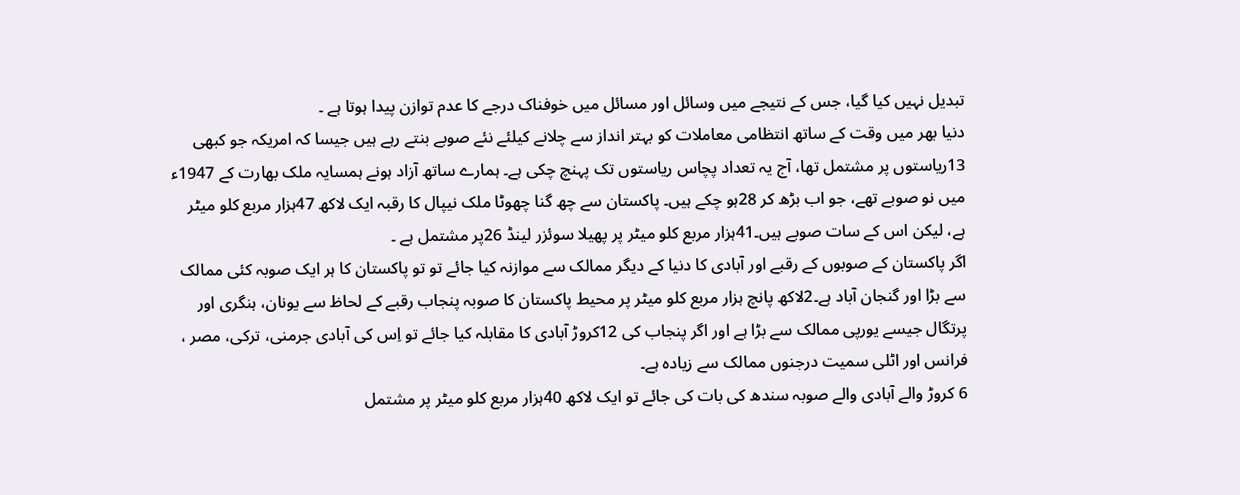تبدیل نہیں کیا گیا، جس کے نتیجے میں وسائل اور مسائل میں خوفناک درجے کا عدم توازن پیدا ہوتا ہے ۔
دنیا بھر میں وقت کے ساتھ انتظامی معاملات کو بہتر انداز سے چلانے کیلئے نئے صوبے بنتے رہے ہیں جیسا کہ امریکہ جو کبھی 13ریاستوں پر مشتمل تھا، آج یہ تعداد پچاس ریاستوں تک پہنچ چکی ہے۔ ہمارے ساتھ آزاد ہونے ہمسایہ ملک بھارت کے 1947ء میں نو صوبے تھے، جو اب بڑھ کر 28ہو چکے ہیں۔ پاکستان سے چھ گنا چھوٹا ملک نیپال کا رقبہ ایک لاکھ 47ہزار مربع کلو میٹر ہے، لیکن اس کے سات صوبے ہیں۔41ہزار مربع کلو میٹر پر پھیلا سوئزر لینڈ 26پر مشتمل ہے ۔
اگر پاکستان کے صوبوں کے رقبے اور آبادی کا دنیا کے دیگر ممالک سے موازنہ کیا جائے تو تو پاکستان کا ہر ایک صوبہ کئی ممالک سے بڑا اور گنجان آباد ہے۔2لاکھ پانچ ہزار مربع کلو میٹر پر محیط پاکستان کا صوبہ پنجاب رقبے کے لحاظ سے یونان، ہنگری اور پرتگال جیسے یورپی ممالک سے بڑا ہے اور اگر پنجاب کی 12کروڑ آبادی کا مقابلہ کیا جائے تو اِس کی آبادی جرمنی، ترکی، مصر ، فرانس اور اٹلی سمیت درجنوں ممالک سے زیادہ ہے۔
6 کروڑ والے آبادی والے صوبہ سندھ کی بات کی جائے تو ایک لاکھ 40ہزار مربع کلو میٹر پر مشتمل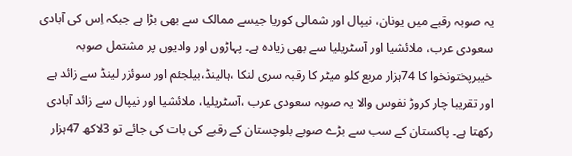یہ صوبہ رقبے میں یونان، نیپال اور شمالی کوریا جیسے ممالک سے بھی بڑا ہے جبکہ اِس کی آبادی سعودی عرب، ملائشیا اور آسٹریلیا سے بھی زیادہ ہے۔ پہاڑوں اور وادیوں پر مشتمل صوبہ خیبرپختونخوا کا 74ہزار مربع کلو میٹر کا رقبہ سری لنکا ،ہالینڈ،بیلجئم اور سوئزر لینڈ سے زائد ہے اور تقریبا چار کروڑ نفوس والا یہ صوبہ سعودی عرب ،آسٹریلیا، ملائشیا اور نیپال سے زائد آبادی رکھتا ہے۔ پاکستان کے سب سے بڑے صوبے بلوچستان کے رقبے کی بات کی جائے تو 3لاکھ 47ہزار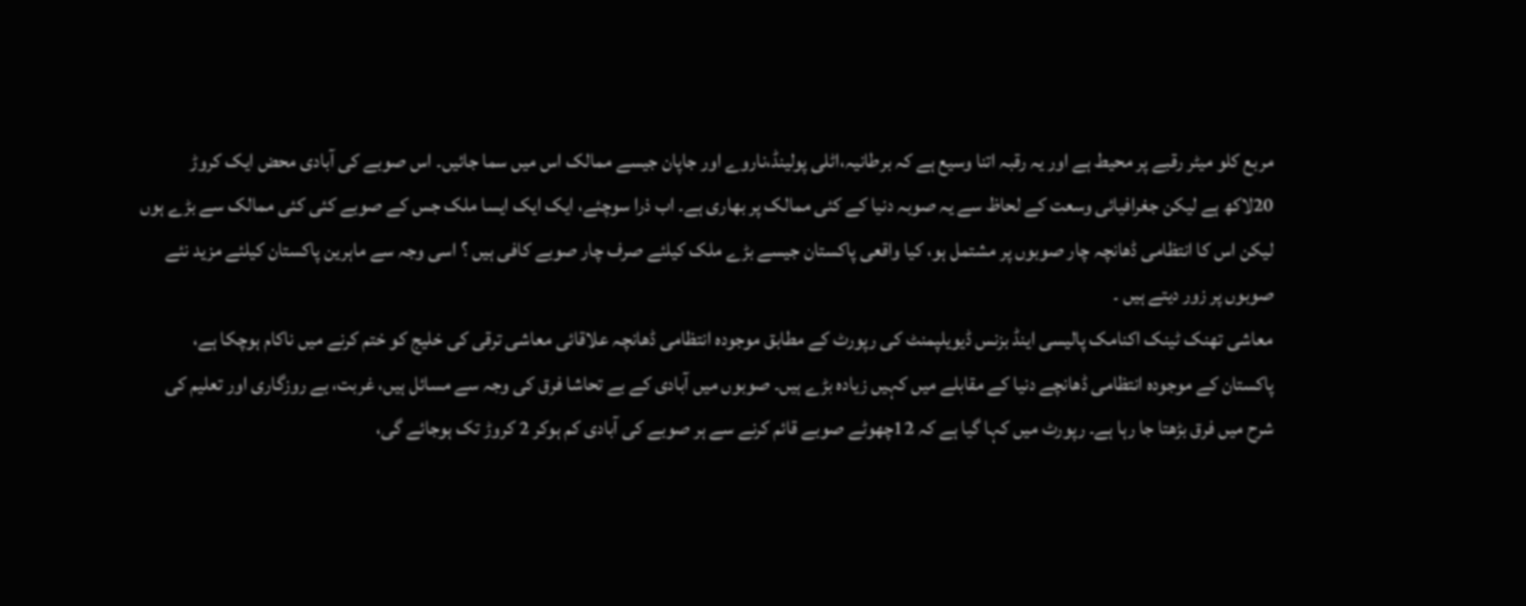مربع کلو میٹر رقبے پر محیط ہے اور یہ رقبہ اتنا وسیع ہے کہ برطانیہ،اٹلی پولینڈ،ناروے اور جاپان جیسے ممالک اس میں سما جائیں۔ اس صوبے کی آبادی محض ایک کروڑ 20لاکھ ہے لیکن جغرافیائی وسعت کے لحاظ سے یہ صوبہ دنیا کے کئی ممالک پر بھاری ہے۔ اب ذرا سوچئے، ایک ایک ایسا ملک جس کے صوبے کئی کئی ممالک سے بڑے ہوں لیکن اس کا انتظامی ڈھانچہ چار صوبوں پر مشتمل ہو، کیا واقعی پاکستان جیسے بڑے ملک کیلئے صرف چار صوبے کافی ہیں ؟ اسی وجہ سے ماہرین پاکستان کیلئے مزید نئے صوبوں پر زور دیتے ہیں ۔
معاشی تھنک ٹینک اکنامک پالیسی اینڈ بزنس ڈیویلپمنٹ کی رپورٹ کے مطابق موجودہ انتظامی ڈھانچہ علاقائی معاشی ترقی کی خلیج کو ختم کرنے میں ناکام ہوچکا ہے، پاکستان کے موجودہ انتظامی ڈھانچے دنیا کے مقابلے میں کہیں زیادہ بڑے ہیں۔ صوبوں میں آبادی کے بے تحاشا فرق کی وجہ سے مسائل ہیں، غربت، بے روزگاری اور تعلیم کی شرح میں فرق بڑھتا جا رہا ہے۔ رپورٹ میں کہا گیا ہے کہ 12چھوٹے صوبے قائم کرنے سے ہر صوبے کی آبادی کم ہوکر 2 کروڑ تک ہوجائے گی،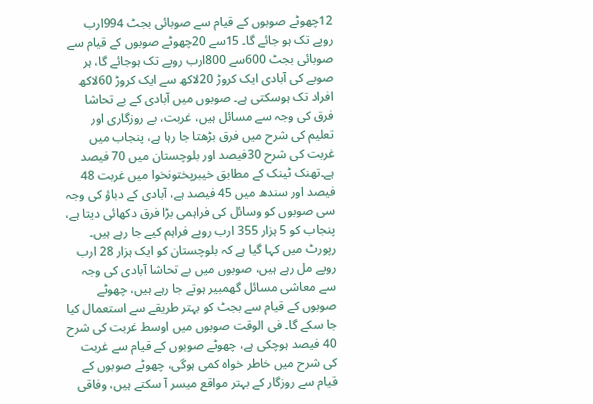12چھوٹے صوبوں کے قیام سے صوبائی بجٹ 994ارب روپے تک ہو جائے گا۔ 15سے 20چھوٹے صوبوں کے قیام سے صوبائی بجٹ 600سے 800ارب روپے تک ہوجائے گا، ہر صوبے کی آبادی ایک کروڑ 20لاکھ سے ایک کروڑ 60لاکھ افراد تک ہوسکتی ہے۔ صوبوں میں آبادی کے بے تحاشا فرق کی وجہ سے مسائل ہیں، غربت، بے روزگاری اور تعلیم کی شرح میں فرق بڑھتا جا رہا ہے، پنجاب میں غربت کی شرح 30فیصد اور بلوچستان میں 70 فیصد ہے۔تھنک ٹینک کے مطابق خیبرپختونخوا میں غربت 48 فیصد اور سندھ میں 45 فیصد ہے، آبادی کے دباؤ کی وجہ سی صوبوں کو وسائل کی فراہمی بڑا فرق دکھائی دیتا ہے، پنجاب کو 5 ہزار 355 ارب روپے فراہم کیے جا رہے ہیں۔ رپورٹ میں کہا گیا ہے کہ بلوچستان کو ایک ہزار 28 ارب روپے مل رہے ہیں، صوبوں میں بے تحاشا آبادی کی وجہ سے معاشی مسائل گھمبیر ہوتے جا رہے ہیں، چھوٹے صوبوں کے قیام سے بجٹ کو بہتر طریقے سے استعمال کیا جا سکے گا۔ فی الوقت صوبوں میں اوسط غربت کی شرح 40 فیصد ہوچکی ہے، چھوٹے صوبوں کے قیام سے غربت کی شرح میں خاطر خواہ کمی ہوگی، چھوٹے صوبوں کے قیام سے روزگار کے بہتر مواقع میسر آ سکتے ہیں، وفاقی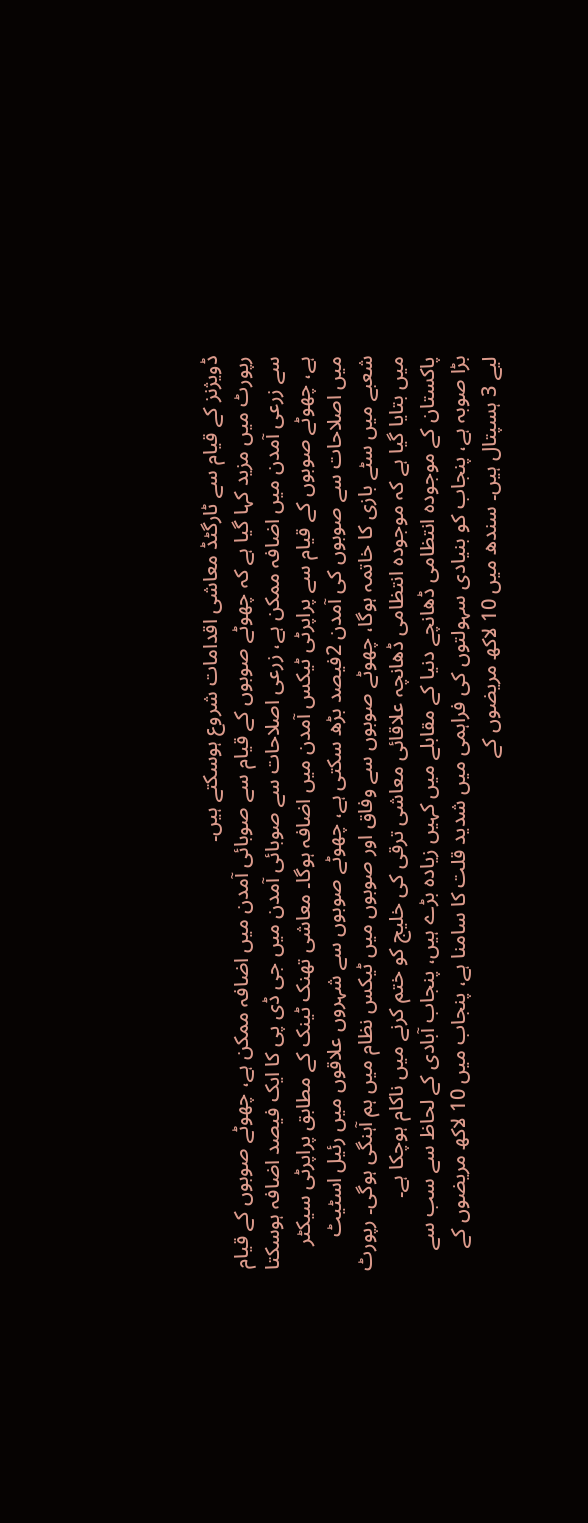ڈویژنز کے قیام سے ٹارگٹڈ معاشی اقدامات شروع ہوسکتے ہیں۔
رپورٹ میں مزید کہا گیا ہے کہ چھوٹے صوبوں کے قیام سے صوبائی آمدن میں اضافہ ممکن ہے، چھوٹے صوبوں کے قیام سے زرعی آمدن میں اضافہ ممکن ہے، زرعی اصلاحات سے صوبائی آمدن میں جی ڈی پی کا ایک فیصد اضافہ ہوسکتا ہے، چھوٹے صوبوں کے قیام سے پراپرٹی ٹیکس آمدن میں اضافہ ہوگا۔ معاشی تھنک ٹینک کے مطابق پراپرٹی سیکٹر میں اصلاحات سے صوبوں کی آمدن 2فیصد بڑھ سکتی ہے، چھوٹے صوبوں سے شہروں علاقوں میں رئیل اسٹیٹ شعبے میں سٹے بازی کا خاتمہ ہوگا، چھوٹے صوبوں سے وفاق اور صوبوں میں ٹیکس نظام میں ہم آہنگی ہوگی۔ رپورٹ میں بتایا گیا ہے کہ موجودہ انتظامی ڈھانچہ علاقائی معاشی ترقی کی خلیج کو ختم کرنے میں ناکام ہوچکا ہے۔
پاکستان کے موجودہ انتظامی ڈھانچے دنیا کے مقابلے میں کہیں زیادہ بڑے ہیں، پنجاب آبادی کے لحاظ سے سب سے بڑا صوبہ ہے، پنجاب کو بنیادی سہولتوں کی فراہمی میں شدید قلت کا سامنا ہے، پنجاب میں 10 لاکھ مریضوں کے لیے 3 ہسپتال ہیں۔ سندھ میں 10 لاکھ مریضوں کے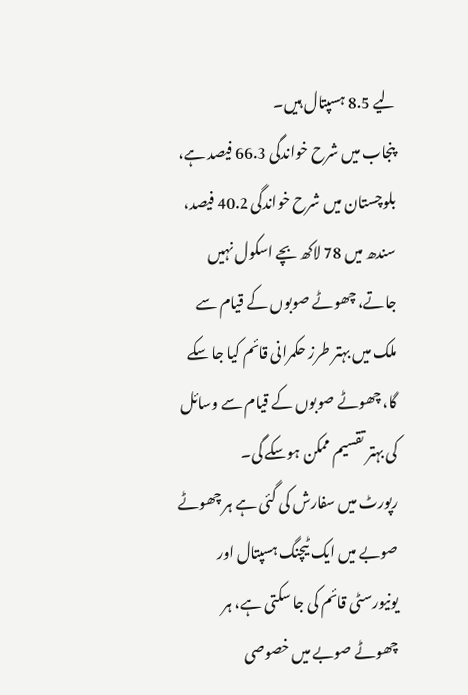لیے 8.5 ہسپتال ہیں۔
پنجاب میں شرح خواندگی 66.3 فیصد ہے، بلوچستان میں شرح خواندگی 40.2 فیصد، سندھ میں 78 لاکھ بچے اسکول نہیں جاتے، چھوٹے صوبوں کے قیام سے ملک میں بہتر طرز حکمرانی قائم کیا جا سکے گا، چھوٹے صوبوں کے قیام سے وسائل کی بہتر تقسیم ممکن ہوسکے گی۔
رپورٹ میں سفارش کی گئی ہے ہر چھوٹے صوبے میں ایک ٹیچنگ ہسپتال اور یونیورسٹی قائم کی جا سکتی ہے، ہر چھوٹے صوبے میں خصوصی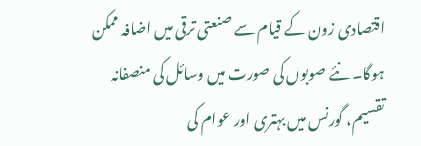اقتصادی زون کے قیام سے صنعتی ترقی میں اضافہ ممکن ہوگا۔ نئے صوبوں کی صورت میں وسائل کی منصفانہ تقسیم، گورنس میں بہتری اور عوام کی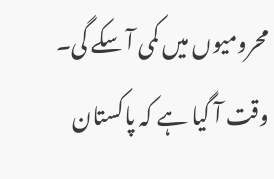محرومیوں میں کمی آ سکے گی۔
وقت آ گیا ہے کہ پاکستان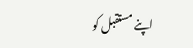اپنے مستقبل کو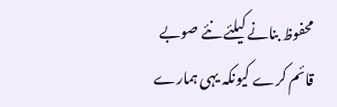محفوظ بنانے کیلئے نئے صوبے قائم کرے کیونکہ یہی ہمارے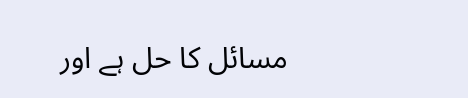مسائل کا حل ہے اور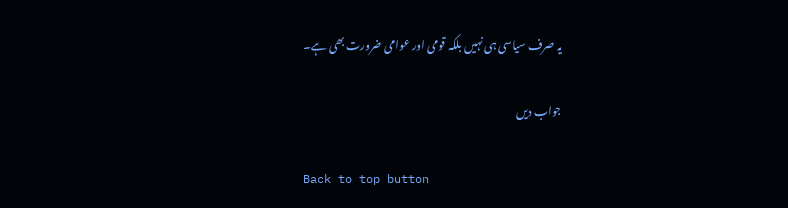یہ صرف سیاسی ہی نہیں بلکہ قومی اور عوامی ضرورت بھی ہے۔

جواب دیں

Back to top button